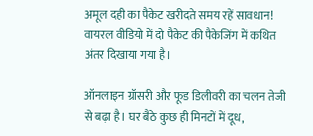अमूल दही का पैकेट खरीदते समय रहें सावधान! वायरल वीडियो में दो पैकेट की पैकेजिंग में कथित अंतर दिखाया गया है।

ऑनलाइन ग्रॉसरी और फूड डिलीवरी का चलन तेजी से बढ़ा है। घर बैठे कुछ ही मिनटों में दूध,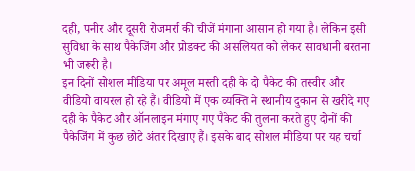दही, पनीर और दूसरी रोजमर्रा की चीजें मंगाना आसान हो गया है। लेकिन इसी सुविधा के साथ पैकेजिंग और प्रोडक्ट की असलियत को लेकर सावधानी बरतना भी जरूरी है।
इन दिनों सोशल मीडिया पर अमूल मस्ती दही के दो पैकेट की तस्वीर और वीडियो वायरल हो रहे हैं। वीडियो में एक व्यक्ति ने स्थानीय दुकान से खरीदे गए दही के पैकेट और ऑनलाइन मंगाए गए पैकेट की तुलना करते हुए दोनों की पैकेजिंग में कुछ छोटे अंतर दिखाए हैं। इसके बाद सोशल मीडिया पर यह चर्चा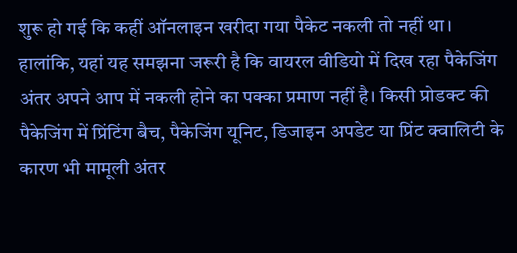शुरू हो गई कि कहीं ऑनलाइन खरीदा गया पैकेट नकली तो नहीं था।
हालांकि, यहां यह समझना जरूरी है कि वायरल वीडियो में दिख रहा पैकेजिंग अंतर अपने आप में नकली होने का पक्का प्रमाण नहीं है। किसी प्रोडक्ट की पैकेजिंग में प्रिंटिंग बैच, पैकेजिंग यूनिट, डिजाइन अपडेट या प्रिंट क्वालिटी के कारण भी मामूली अंतर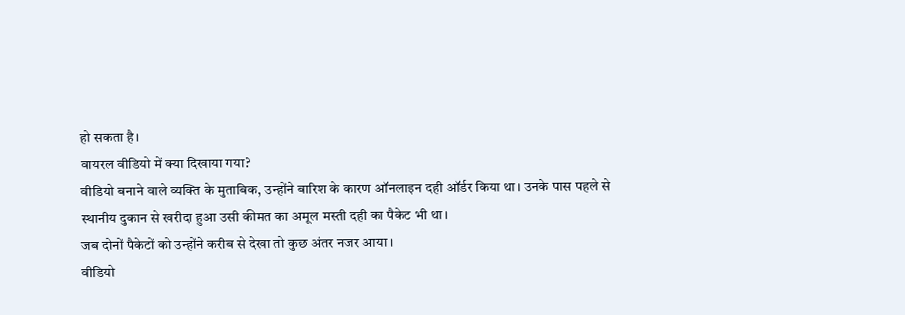हो सकता है।
वायरल वीडियो में क्या दिखाया गया?
वीडियो बनाने वाले व्यक्ति के मुताबिक, उन्होंने बारिश के कारण ऑनलाइन दही ऑर्डर किया था। उनके पास पहले से स्थानीय दुकान से खरीदा हुआ उसी कीमत का अमूल मस्ती दही का पैकेट भी था।
जब दोनों पैकेटों को उन्होंने करीब से देखा तो कुछ अंतर नजर आया।
वीडियो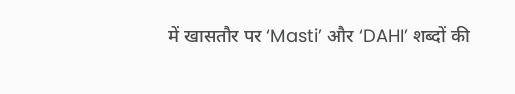में खासतौर पर ‘Masti’ और ‘DAHI’ शब्दों की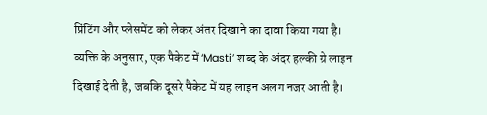प्रिंटिंग और प्लेसमेंट को लेकर अंतर दिखाने का दावा किया गया है। व्यक्ति के अनुसार, एक पैकेट में ‘Masti’ शब्द के अंदर हल्की ग्रे लाइन दिखाई देती है, जबकि दूसरे पैकेट में यह लाइन अलग नजर आती है।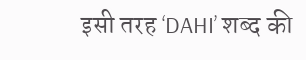इसी तरह ‘DAHI’ शब्द की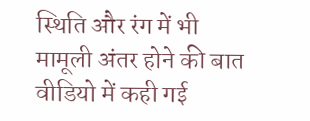स्थिति और रंग में भी मामूली अंतर होने की बात वीडियो में कही गई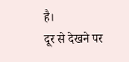है।
दूर से देखने पर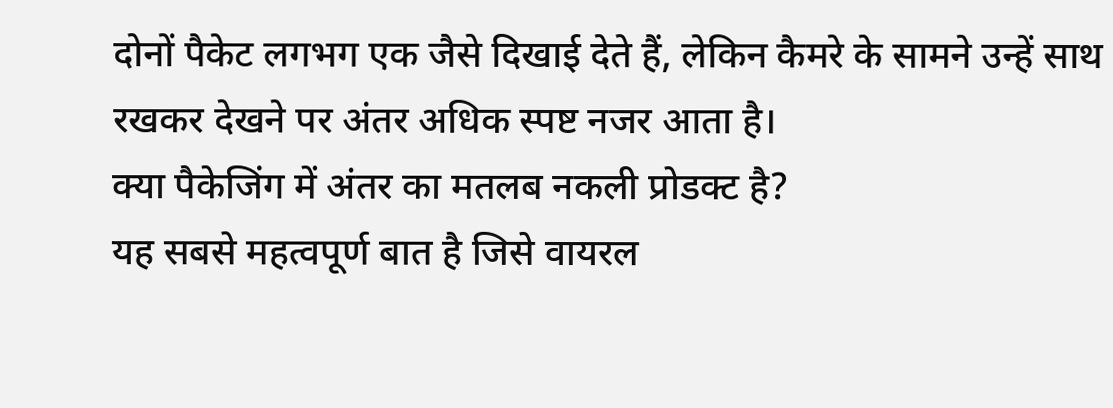दोनों पैकेट लगभग एक जैसे दिखाई देते हैं, लेकिन कैमरे के सामने उन्हें साथ रखकर देखने पर अंतर अधिक स्पष्ट नजर आता है।
क्या पैकेजिंग में अंतर का मतलब नकली प्रोडक्ट है?
यह सबसे महत्वपूर्ण बात है जिसे वायरल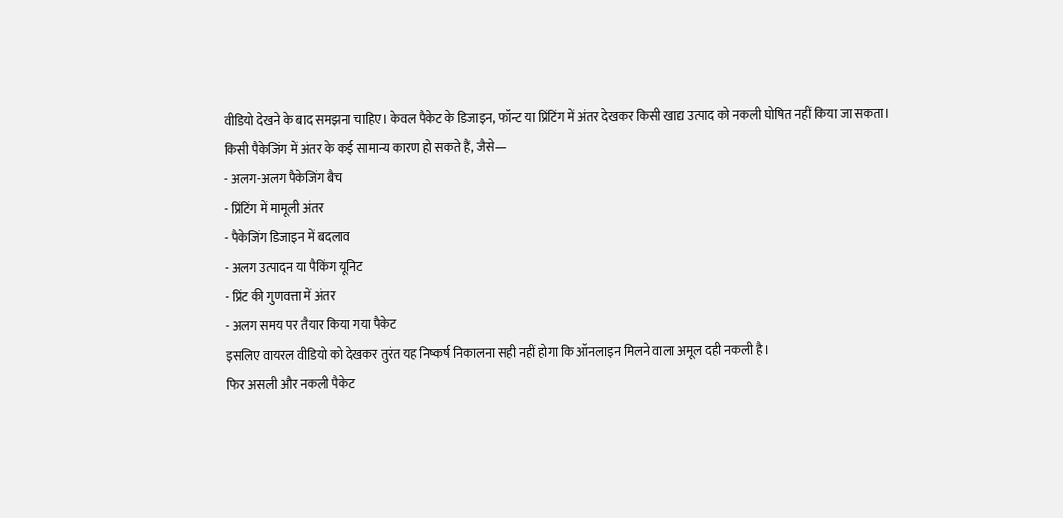वीडियो देखने के बाद समझना चाहिए। केवल पैकेट के डिजाइन, फॉन्ट या प्रिंटिंग में अंतर देखकर किसी खाद्य उत्पाद को नकली घोषित नहीं किया जा सकता।
किसी पैकेजिंग में अंतर के कई सामान्य कारण हो सकते हैं, जैसे—
- अलग-अलग पैकेजिंग बैच
- प्रिंटिंग में मामूली अंतर
- पैकेजिंग डिजाइन में बदलाव
- अलग उत्पादन या पैकिंग यूनिट
- प्रिंट की गुणवत्ता में अंतर
- अलग समय पर तैयार किया गया पैकेट
इसलिए वायरल वीडियो को देखकर तुरंत यह निष्कर्ष निकालना सही नहीं होगा कि ऑनलाइन मिलने वाला अमूल दही नकली है।
फिर असली और नकली पैकेट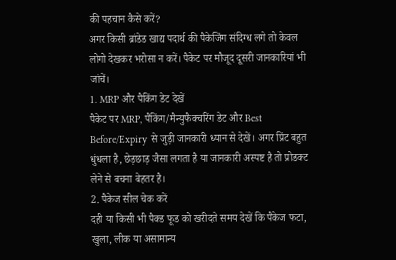की पहचान कैसे करें?
अगर किसी ब्रांडेड खाद्य पदार्थ की पैकेजिंग संदिग्ध लगे तो केवल लोगो देखकर भरोसा न करें। पैकेट पर मौजूद दूसरी जानकारियां भी जांचें।
1. MRP और पैकिंग डेट देखें
पैकेट पर MRP, पैकिंग/मैन्युफैक्चरिंग डेट और Best Before/Expiry से जुड़ी जानकारी ध्यान से देखें। अगर प्रिंट बहुत धुंधला है, छेड़छाड़ जैसा लगता है या जानकारी अस्पष्ट है तो प्रोडक्ट लेने से बचना बेहतर है।
2. पैकेज सील चेक करें
दही या किसी भी पैक्ड फूड को खरीदते समय देखें कि पैकेज फटा, खुला, लीक या असामान्य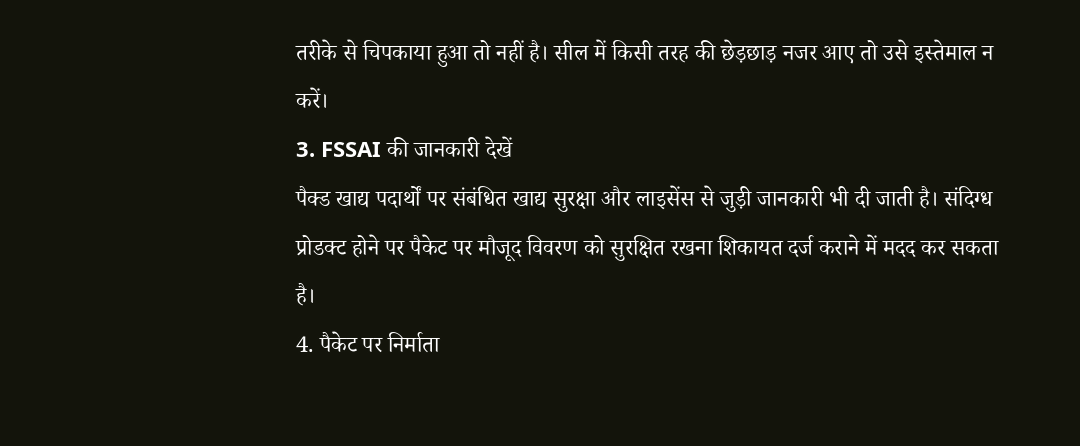तरीके से चिपकाया हुआ तो नहीं है। सील में किसी तरह की छेड़छाड़ नजर आए तो उसे इस्तेमाल न करें।
3. FSSAI की जानकारी देखें
पैक्ड खाद्य पदार्थों पर संबंधित खाद्य सुरक्षा और लाइसेंस से जुड़ी जानकारी भी दी जाती है। संदिग्ध प्रोडक्ट होने पर पैकेट पर मौजूद विवरण को सुरक्षित रखना शिकायत दर्ज कराने में मदद कर सकता है।
4. पैकेट पर निर्माता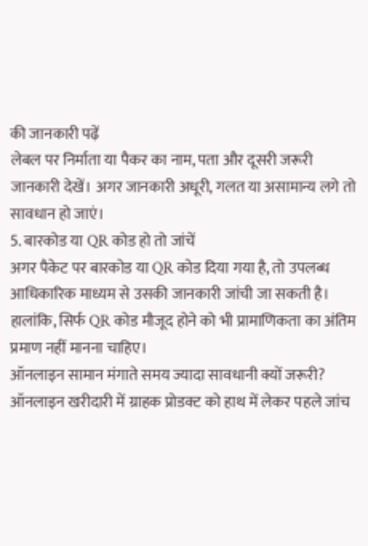की जानकारी पढ़ें
लेबल पर निर्माता या पैकर का नाम, पता और दूसरी जरूरी जानकारी देखें। अगर जानकारी अधूरी, गलत या असामान्य लगे तो सावधान हो जाएं।
5. बारकोड या QR कोड हो तो जांचें
अगर पैकेट पर बारकोड या QR कोड दिया गया है, तो उपलब्ध आधिकारिक माध्यम से उसकी जानकारी जांची जा सकती है। हालांकि, सिर्फ QR कोड मौजूद होने को भी प्रामाणिकता का अंतिम प्रमाण नहीं मानना चाहिए।
ऑनलाइन सामान मंगाते समय ज्यादा सावधानी क्यों जरूरी?
ऑनलाइन खरीदारी में ग्राहक प्रोडक्ट को हाथ में लेकर पहले जांच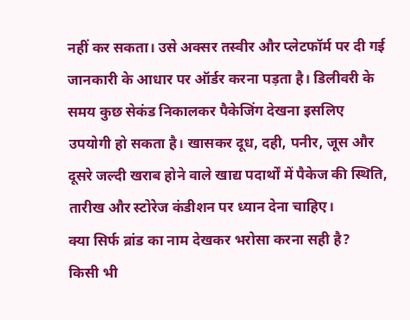नहीं कर सकता। उसे अक्सर तस्वीर और प्लेटफॉर्म पर दी गई जानकारी के आधार पर ऑर्डर करना पड़ता है। डिलीवरी के समय कुछ सेकंड निकालकर पैकेजिंग देखना इसलिए उपयोगी हो सकता है। खासकर दूध, दही, पनीर, जूस और दूसरे जल्दी खराब होने वाले खाद्य पदार्थों में पैकेज की स्थिति, तारीख और स्टोरेज कंडीशन पर ध्यान देना चाहिए।
क्या सिर्फ ब्रांड का नाम देखकर भरोसा करना सही है?
किसी भी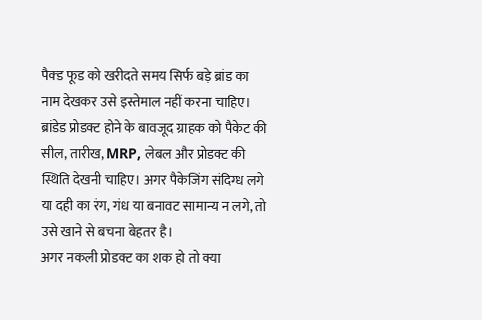पैक्ड फूड को खरीदते समय सिर्फ बड़े ब्रांड का नाम देखकर उसे इस्तेमाल नहीं करना चाहिए। ब्रांडेड प्रोडक्ट होने के बावजूद ग्राहक को पैकेट की सील, तारीख, MRP, लेबल और प्रोडक्ट की स्थिति देखनी चाहिए। अगर पैकेजिंग संदिग्ध लगे या दही का रंग, गंध या बनावट सामान्य न लगे, तो उसे खाने से बचना बेहतर है।
अगर नकली प्रोडक्ट का शक हो तो क्या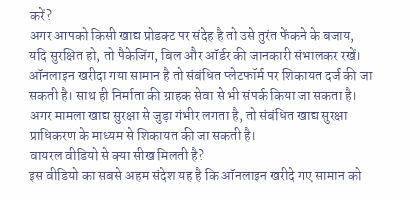करें?
अगर आपको किसी खाद्य प्रोडक्ट पर संदेह है तो उसे तुरंत फेंकने के बजाय, यदि सुरक्षित हो, तो पैकेजिंग, बिल और ऑर्डर की जानकारी संभालकर रखें। ऑनलाइन खरीदा गया सामान है तो संबंधित प्लेटफॉर्म पर शिकायत दर्ज की जा सकती है। साथ ही निर्माता की ग्राहक सेवा से भी संपर्क किया जा सकता है। अगर मामला खाद्य सुरक्षा से जुड़ा गंभीर लगता है, तो संबंधित खाद्य सुरक्षा प्राधिकरण के माध्यम से शिकायत की जा सकती है।
वायरल वीडियो से क्या सीख मिलती है?
इस वीडियो का सबसे अहम संदेश यह है कि ऑनलाइन खरीदे गए सामान को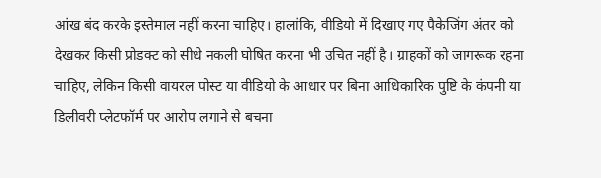आंख बंद करके इस्तेमाल नहीं करना चाहिए। हालांकि, वीडियो में दिखाए गए पैकेजिंग अंतर को देखकर किसी प्रोडक्ट को सीधे नकली घोषित करना भी उचित नहीं है। ग्राहकों को जागरूक रहना चाहिए, लेकिन किसी वायरल पोस्ट या वीडियो के आधार पर बिना आधिकारिक पुष्टि के कंपनी या डिलीवरी प्लेटफॉर्म पर आरोप लगाने से बचना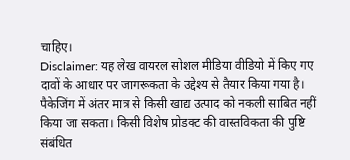चाहिए।
Disclaimer: यह लेख वायरल सोशल मीडिया वीडियो में किए गए दावों के आधार पर जागरूकता के उद्देश्य से तैयार किया गया है। पैकेजिंग में अंतर मात्र से किसी खाद्य उत्पाद को नकली साबित नहीं किया जा सकता। किसी विशेष प्रोडक्ट की वास्तविकता की पुष्टि संबंधित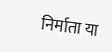निर्माता या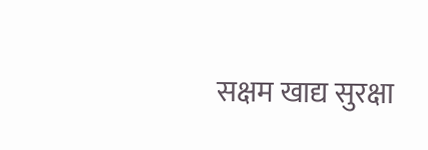सक्षम खाद्य सुरक्षा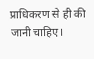प्राधिकरण से ही की जानी चाहिए।